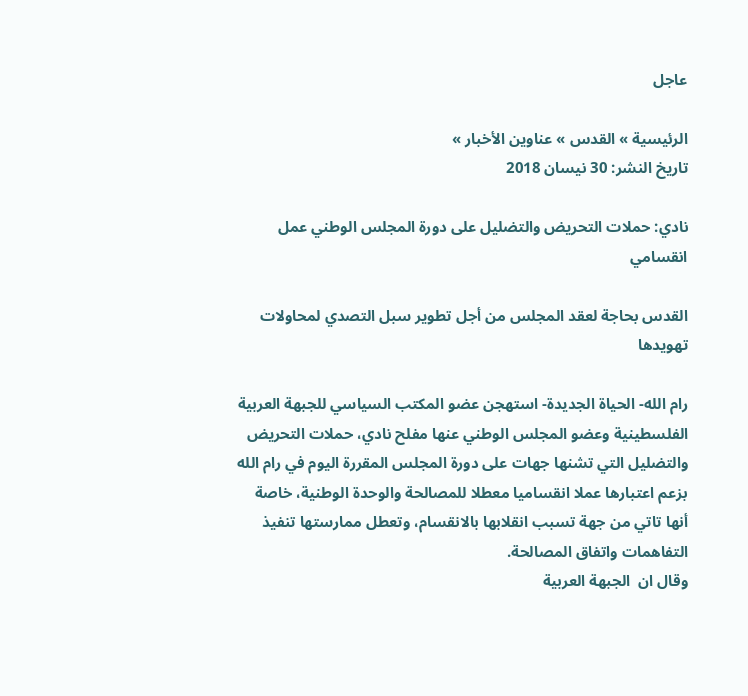عاجل

الرئيسية » القدس » عناوين الأخبار »
تاريخ النشر: 30 نيسان 2018

نادي: حملات التحريض والتضليل على دورة المجلس الوطني عمل انقسامي

القدس بحاجة لعقد المجلس من أجل تطوير سبل التصدي لمحاولات تهويدها

رام الله- الحياة الجديدة- استهجن عضو المكتب السياسي للجبهة العربية الفلسطينية وعضو المجلس الوطني عنها مفلح نادي، حملات التحريض والتضليل التي تشنها جهات على دورة المجلس المقررة اليوم في رام الله بزعم اعتبارها عملا انقساميا معطلا للمصالحة والوحدة الوطنية، خاصة أنها تاتي من جهة تسبب انقلابها بالانقسام، وتعطل ممارستها تنفيذ  التفاهمات واتفاق المصالحة.
وقال ان  الجبهة العربية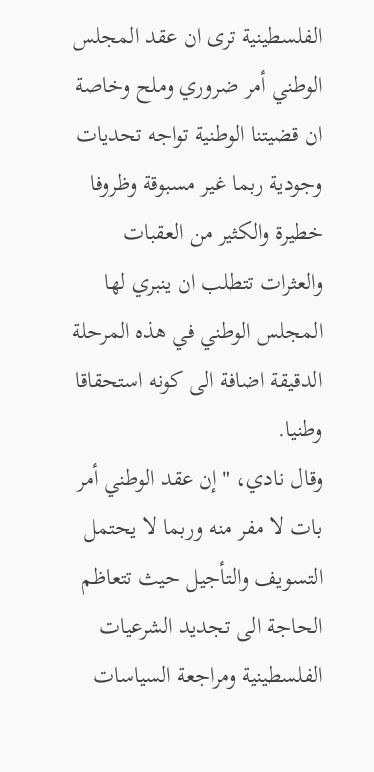الفلسطينية ترى ان عقد المجلس الوطني أمر ضروري وملح وخاصة ان قضيتنا الوطنية تواجه تحديات وجودية ربما غير مسبوقة وظروفا خطيرة والكثير من العقبات والعثرات تتطلب ان ينبري لها المجلس الوطني في هذه المرحلة الدقيقة اضافة الى كونه استحقاقا وطنيا.
وقال نادي، "إن عقد الوطني أمر بات لا مفر منه وربما لا يحتمل التسويف والتأجيل حيث تتعاظم الحاجة الى تجديد الشرعيات الفلسطينية ومراجعة السياسات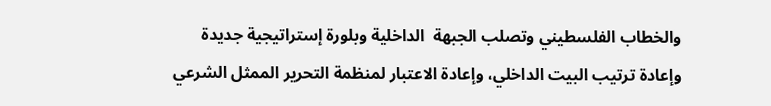والخطاب الفلسطيني وتصلب الجبهة  الداخلية وبلورة إستراتيجية جديدة وإعادة ترتيب البيت الداخلي، وإعادة الاعتبار لمنظمة التحرير الممثل الشرعي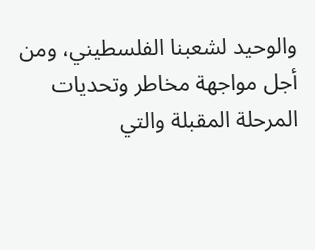والوحيد لشعبنا الفلسطيني، ومن أجل مواجهة مخاطر وتحديات المرحلة المقبلة والتي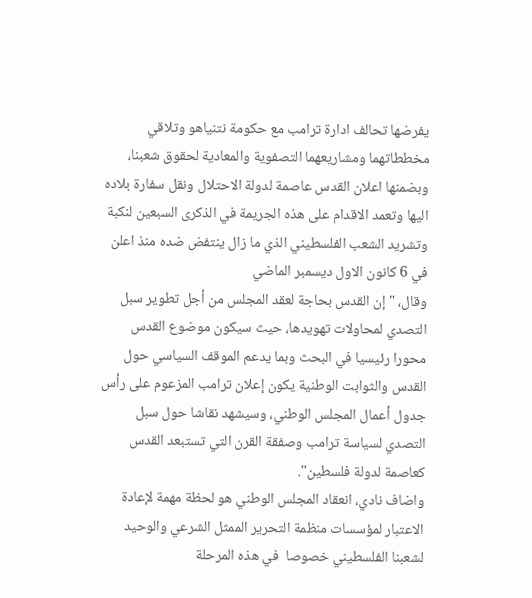يفرضها تحالف ادارة ترامب مع حكومة نتنياهو وتلاقي مخططاتهما ومشاريعهما التصفوية والمعادية لحقوق شعبنا، وبضمنها اعلان القدس عاصمة لدولة الاحتلال ونقل سفارة بلاده اليها وتعمد الاقدام على هذه الجريمة في الذكرى السبعين لنكبة وتشريد الشعب الفلسطيني الذي ما زال ينتفض ضده منذ اعلن في 6 كانون الاول ديسمبر الماضي
وقال، "إن القدس بحاجة لعقد المجلس من أجل تطوير سبل التصدي لمحاولات تهويدها، حيث سيكون موضوع القدس محورا رئيسيا في البحث وبما يدعم الموقف السياسي حول القدس والثوابت الوطنية يكون إعلان ترامب المزعوم على رأس جدول أعمال المجلس الوطني، وسيشهد نقاشا حول سبل التصدي لسياسة ترامب وصفقة القرن التي تستبعد القدس كعاصمة لدولة فلسطين".
واضاف نادي، انعقاد المجلس الوطني هو لحظة مهمة لإعادة الاعتبار لمؤسسات منظمة التحرير الممثل الشرعي والوحيد لشعبنا الفلسطيني خصوصا  في هذه المرحلة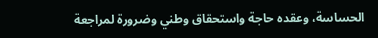الحساسة، وعقده حاجة واستحقاق وطني وضرورة لمراجعة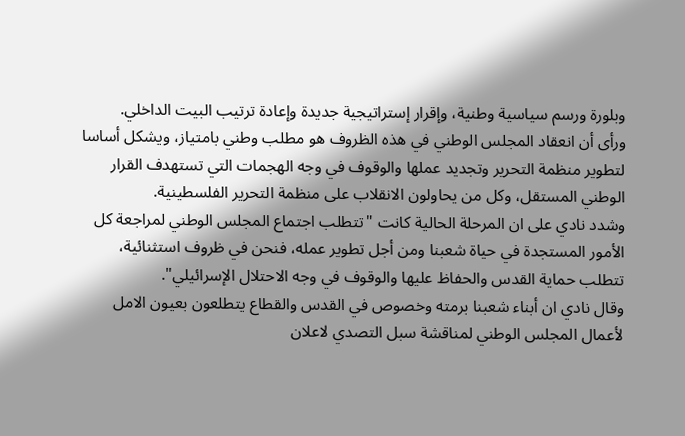وبلورة ورسم سياسية وطنية، وإقرار إستراتيجية جديدة وإعادة ترتيب البيت الداخلي.
ورأى أن انعقاد المجلس الوطني في هذه الظروف هو مطلب وطني بامتياز، ويشكل أساسا لتطوير منظمة التحرير وتجديد عملها والوقوف في وجه الهجمات التي تستهدف القرار الوطني المستقل، وكل من يحاولون الانقلاب على منظمة التحرير الفلسطينية.
وشدد نادي على ان المرحلة الحالية كانت "تتطلب اجتماع المجلس الوطني لمراجعة كل الأمور المستجدة في حياة شعبنا ومن أجل تطوير عمله، فنحن في ظروف استثنائية، تتطلب حماية القدس والحفاظ عليها والوقوف في وجه الاحتلال الإسرائيلي".
وقال نادي ان أبناء شعبنا برمته وخصوص في القدس والقطاع يتطلعون بعيون الامل لأعمال المجلس الوطني لمناقشة سبل التصدي لاعلان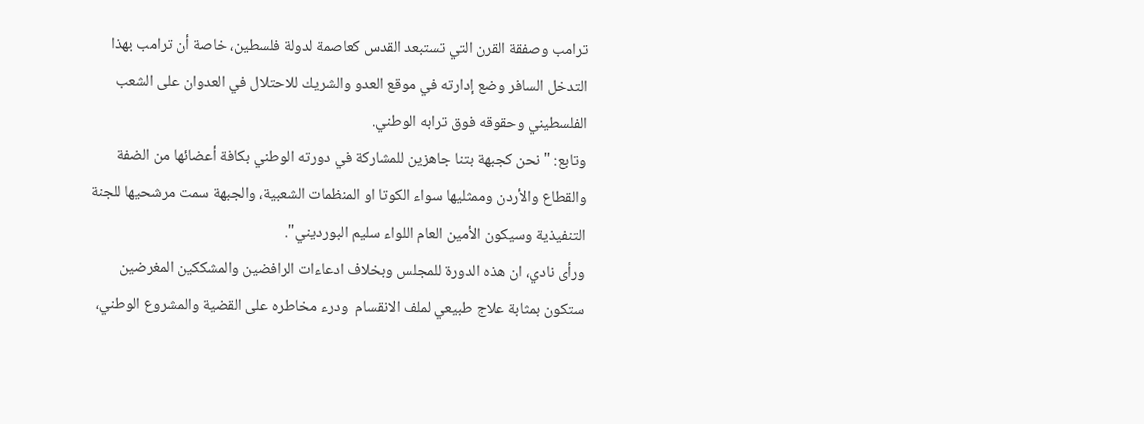ترامب وصفقة القرن التي تستبعد القدس كعاصمة لدولة فلسطين، خاصة أن ترامب بهذا التدخل السافر وضع إدارته في موقع العدو والشريك للاحتلال في العدوان على الشعب الفلسطيني وحقوقه فوق ترابه الوطني.
وتابع: "نحن كجبهة بتنا جاهزين للمشاركة في دورته الوطني بكافة أعضائها من الضفة والقطاع والأردن وممثليها سواء الكوتا او المنظمات الشعبية، والجبهة سمت مرشحيها للجنة التنفيذية وسيكون الأمين العام اللواء سليم البورديني".
ورأى نادي، ان هذه الدورة للمجلس وبخلاف ادعاءات الرافضين والمشككين المغرضين ستكون بمثابة علاج طبيعي لملف الانقسام  ودرء مخاطره على القضية والمشروع الوطني،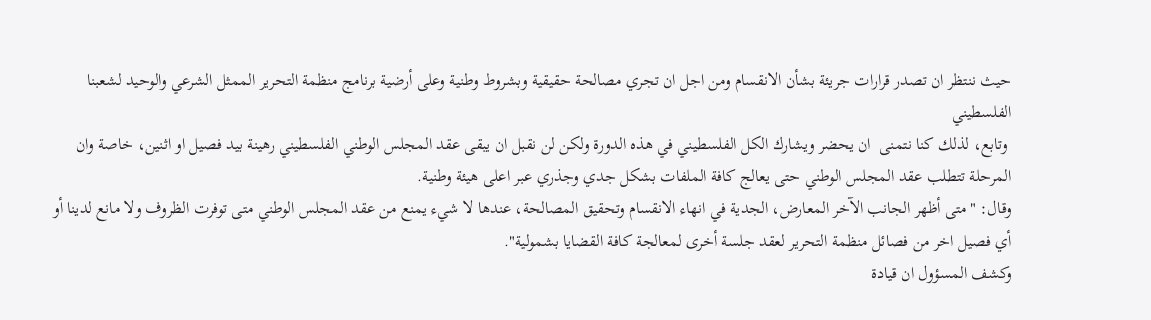حيث ننتظر ان تصدر قرارات جريئة بشأن الانقسام ومن اجل ان تجري مصالحة حقيقية وبشروط وطنية وعلى أرضية برنامج منظمة التحرير الممثل الشرعي والوحيد لشعبنا الفلسطيني
 وتابع، لذلك كنا نتمنى  ان يحضر ويشارك الكل الفلسطيني في هذه الدورة ولكن لن نقبل ان يبقى عقد المجلس الوطني الفلسطيني رهينة بيد فصيل او اثنين، خاصة وان المرحلة تتطلب عقد المجلس الوطني حتى يعالج كافة الملفات بشكل جدي وجذري عبر اعلى هيئة وطنية.
وقال: "متى أظهر الجانب الآخر المعارض، الجدية في انهاء الانقسام وتحقيق المصالحة، عندها لا شيء يمنع من عقد المجلس الوطني متى توفرت الظروف ولا مانع لدينا أو أي فصيل اخر من فصائل منظمة التحرير لعقد جلسة أخرى لمعالجة كافة القضايا بشمولية".
وكشف المسؤول ان قيادة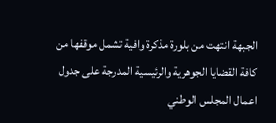الجبهة انتهت من بلورة مذكرة وافية تشمل موقفها من كافة القضايا الجوهرية والرئيسية المدرجة على جدول اعمال المجلس الوطني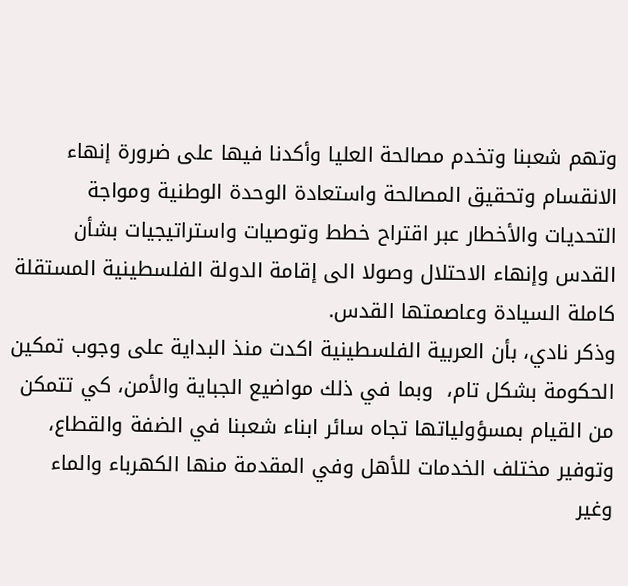وتهم شعبنا وتخدم مصالحة العليا وأكدنا فيها على ضرورة إنهاء الانقسام وتحقيق المصالحة واستعادة الوحدة الوطنية ومواجة التحديات والأخطار عبر اقتراح خطط وتوصيات واستراتيجيات بشأن القدس وإنهاء الاحتلال وصولا الى إقامة الدولة الفلسطينية المستقلة كاملة السيادة وعاصمتها القدس.
وذكر نادي، بأن العربية الفلسطينية اكدت منذ البداية على وجوب تمكين الحكومة بشكل تام،  وبما في ذلك مواضيع الجباية والأمن، كي تتمكن من القيام بمسؤولياتها تجاه سائر ابناء شعبنا في الضفة والقطاع، وتوفير مختلف الخدمات للأهل وفي المقدمة منها الكهرباء والماء وغير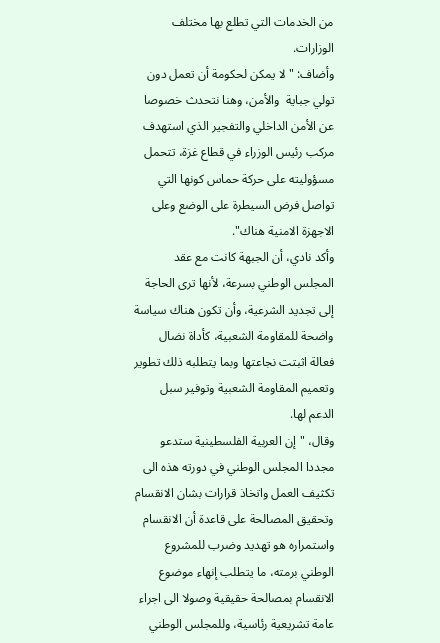من الخدمات التي تطلع بها مختلف الوزارات.
وأضاف: "لا يمكن لحكومة أن تعمل دون تولي جباية  والأمن، وهنا نتحدث خصوصا عن الأمن الداخلي والتفجير الذي استهدف مركب رئيس الوزراء في قطاع غزة، تتحمل مسؤوليته على حركة حماس كونها التي تواصل فرض السيطرة على الوضع وعلى الاجهزة الامنية هناك".
وأكد نادي، أن الجبهة كانت مع عقد المجلس الوطني بسرعة، لأنها ترى الحاجة إلى تجديد الشرعية، وأن تكون هناك سياسة واضحة للمقاومة الشعبية، كأداة نضال فعالة اثبتت نجاعتها وبما يتطلبه ذلك تطوير وتعميم المقاومة الشعبية وتوفير سبل الدعم لها.
وقال، "إن العربية الفلسطينية ستدعو مجددا المجلس الوطني في دورته هذه الى تكثيف العمل واتخاذ قرارات بشان الانقسام وتحقيق المصالحة على قاعدة أن الانقسام واستمراره هو تهديد وضرب للمشروع الوطني برمته، ما يتطلب إنهاء موضوع الانقسام بمصالحة حقيقية وصولا الى اجراء عامة تشريعية رئاسية، وللمجلس الوطني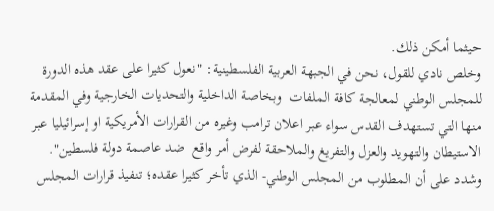حيثما أمكن ذلك.
وخلص نادي للقول، نحن في الجبهة العربية الفلسطينية: "نعول كثيرا على عقد هذه الدورة  للمجلس الوطني لمعالجة كافة الملفات  وبخاصة الداخلية والتحديات الخارجية وفي المقدمة منها التي تستهدف القدس سواء عبر اعلان ترامب وغيره من القرارات الأمريكية او إسرائيليا عبر الاستيطان والتهويد والعزل والتفريغ والملاحقة لفرض أمر واقع  ضد عاصمة دولة فلسطين".
وشدد على أن المطلوب من المجلس الوطني- الذي تأخر كثيرا عقده؛ تنفيذ قرارات المجلس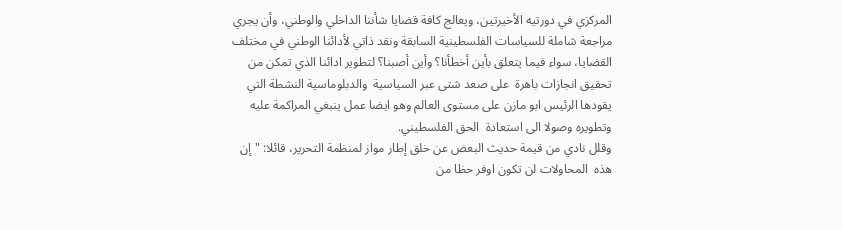المركزي في دورتيه الأخيرتين، ويعالج كافة قضايا شأننا الداخلي والوطني، وأن يجري مراجعة شاملة للسياسات الفلسطينية السابقة ونقد ذاتي لأدائنا الوطني في مختلف القضايا، سواء فيما يتعلق بأين أخطأنا؟ وأين أصبنا؟ لتطوير ادائنا الذي تمكن من تحقيق انجازات باهرة  على صعد شتى عبر السياسية  والدبلوماسية النشطة التي يقودها الرئيس ابو مازن على مستوى العالم وهو ايضا عمل ينبغي المراكمة عليه وتطويره وصولا الى استعادة  الحق الفلسطيني.
وقلل نادي من قيمة حديث البعض عن خلق إطار مواز لمنظمة التحرير، قائلا: "إن هذه  المحاولات لن تكون اوفر حظا من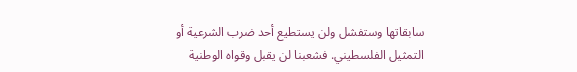سابقاتها وستفشل ولن يستطيع أحد ضرب الشرعية أو التمثيل الفلسطيني. فشعبنا لن يقبل وقواه الوطنية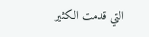التي قدمت الكثير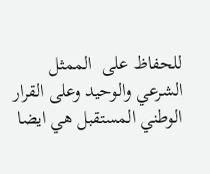للحفاظ على  الممثل الشرعي والوحيد وعلى القرار الوطني المستقبل هي ايضا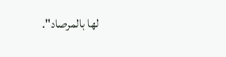لها بالمرصاد".